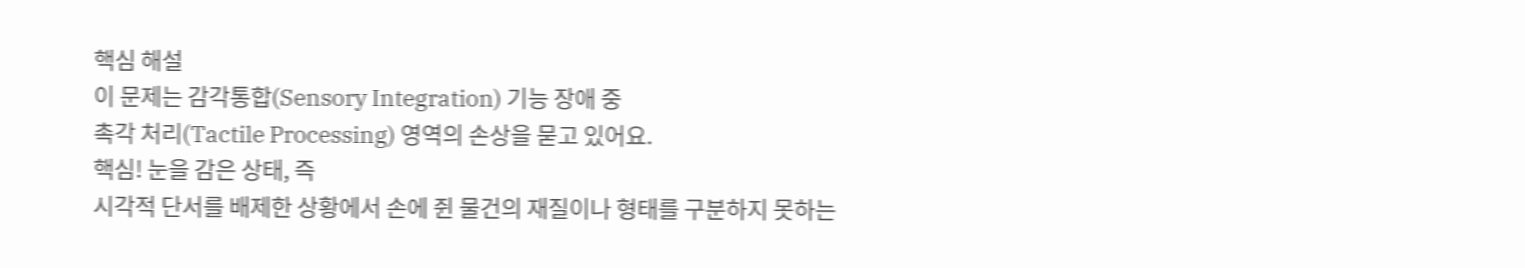핵심 해설
이 문제는 감각통합(Sensory Integration) 기능 장애 중
촉각 처리(Tactile Processing) 영역의 손상을 묻고 있어요.
핵심! 눈을 감은 상태, 즉
시각적 단서를 배제한 상황에서 손에 쥔 물건의 재질이나 형태를 구분하지 못하는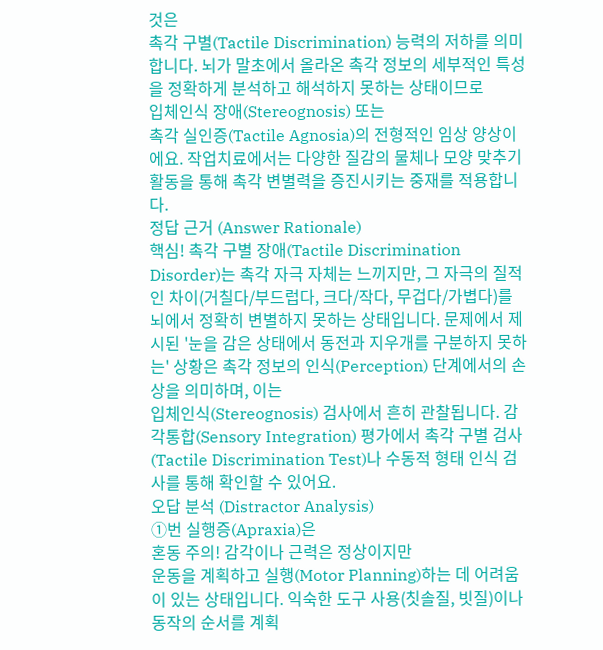것은
촉각 구별(Tactile Discrimination) 능력의 저하를 의미합니다. 뇌가 말초에서 올라온 촉각 정보의 세부적인 특성을 정확하게 분석하고 해석하지 못하는 상태이므로
입체인식 장애(Stereognosis) 또는
촉각 실인증(Tactile Agnosia)의 전형적인 임상 양상이에요. 작업치료에서는 다양한 질감의 물체나 모양 맞추기 활동을 통해 촉각 변별력을 증진시키는 중재를 적용합니다.
정답 근거 (Answer Rationale)
핵심! 촉각 구별 장애(Tactile Discrimination Disorder)는 촉각 자극 자체는 느끼지만, 그 자극의 질적인 차이(거칠다/부드럽다, 크다/작다, 무겁다/가볍다)를 뇌에서 정확히 변별하지 못하는 상태입니다. 문제에서 제시된 '눈을 감은 상태에서 동전과 지우개를 구분하지 못하는' 상황은 촉각 정보의 인식(Perception) 단계에서의 손상을 의미하며, 이는
입체인식(Stereognosis) 검사에서 흔히 관찰됩니다. 감각통합(Sensory Integration) 평가에서 촉각 구별 검사(Tactile Discrimination Test)나 수동적 형태 인식 검사를 통해 확인할 수 있어요.
오답 분석 (Distractor Analysis)
①번 실행증(Apraxia)은
혼동 주의! 감각이나 근력은 정상이지만
운동을 계획하고 실행(Motor Planning)하는 데 어려움이 있는 상태입니다. 익숙한 도구 사용(칫솔질, 빗질)이나 동작의 순서를 계획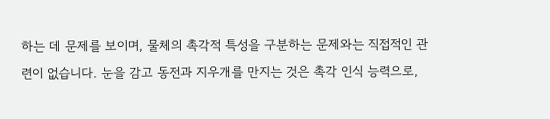하는 데 문제를 보이며, 물체의 촉각적 특성을 구분하는 문제와는 직접적인 관련이 없습니다. 눈을 감고 동전과 지우개를 만지는 것은 촉각 인식 능력으로,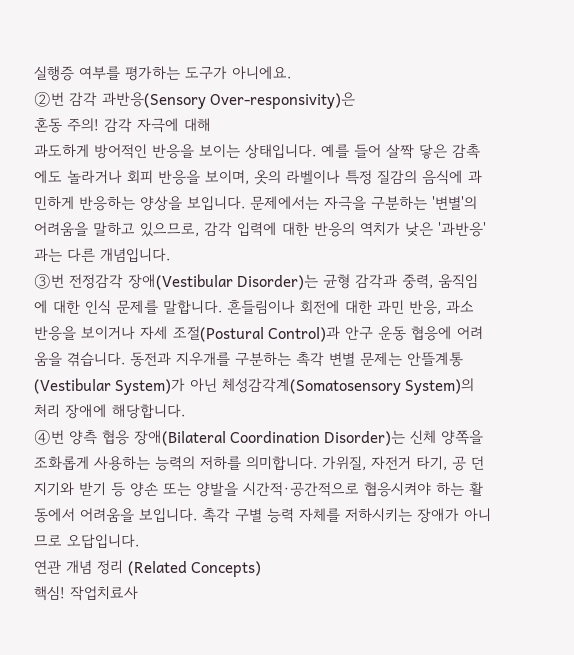실행증 여부를 평가하는 도구가 아니에요.
②번 감각 과반응(Sensory Over-responsivity)은
혼동 주의! 감각 자극에 대해
과도하게 방어적인 반응을 보이는 상태입니다. 예를 들어 살짝 닿은 감촉에도 놀라거나 회피 반응을 보이며, 옷의 라벨이나 특정 질감의 음식에 과민하게 반응하는 양상을 보입니다. 문제에서는 자극을 구분하는 '변별'의 어려움을 말하고 있으므로, 감각 입력에 대한 반응의 역치가 낮은 '과반응'과는 다른 개념입니다.
③번 전정감각 장애(Vestibular Disorder)는 균형 감각과 중력, 움직임에 대한 인식 문제를 말합니다. 흔들림이나 회전에 대한 과민 반응, 과소 반응을 보이거나 자세 조절(Postural Control)과 안구 운동 협응에 어려움을 겪습니다. 동전과 지우개를 구분하는 촉각 변별 문제는 안뜰계통(Vestibular System)가 아닌 체성감각계(Somatosensory System)의 처리 장애에 해당합니다.
④번 양측 협응 장애(Bilateral Coordination Disorder)는 신체 양쪽을
조화롭게 사용하는 능력의 저하를 의미합니다. 가위질, 자전거 타기, 공 던지기와 받기 등 양손 또는 양발을 시간적·공간적으로 협응시켜야 하는 활동에서 어려움을 보입니다. 촉각 구별 능력 자체를 저하시키는 장애가 아니므로 오답입니다.
연관 개념 정리 (Related Concepts)
핵심! 작업치료사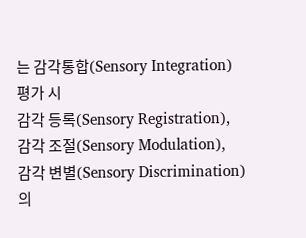는 감각통합(Sensory Integration) 평가 시
감각 등록(Sensory Registration),
감각 조절(Sensory Modulation),
감각 변별(Sensory Discrimination)의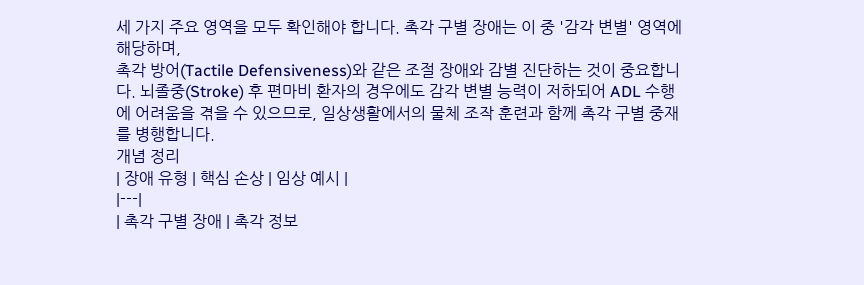세 가지 주요 영역을 모두 확인해야 합니다. 촉각 구별 장애는 이 중 '감각 변별' 영역에 해당하며,
촉각 방어(Tactile Defensiveness)와 같은 조절 장애와 감별 진단하는 것이 중요합니다. 뇌졸중(Stroke) 후 편마비 환자의 경우에도 감각 변별 능력이 저하되어 ADL 수행에 어려움을 겪을 수 있으므로, 일상생활에서의 물체 조작 훈련과 함께 촉각 구별 중재를 병행합니다.
개념 정리
| 장애 유형 | 핵심 손상 | 임상 예시 |
|---|
| 촉각 구별 장애 | 촉각 정보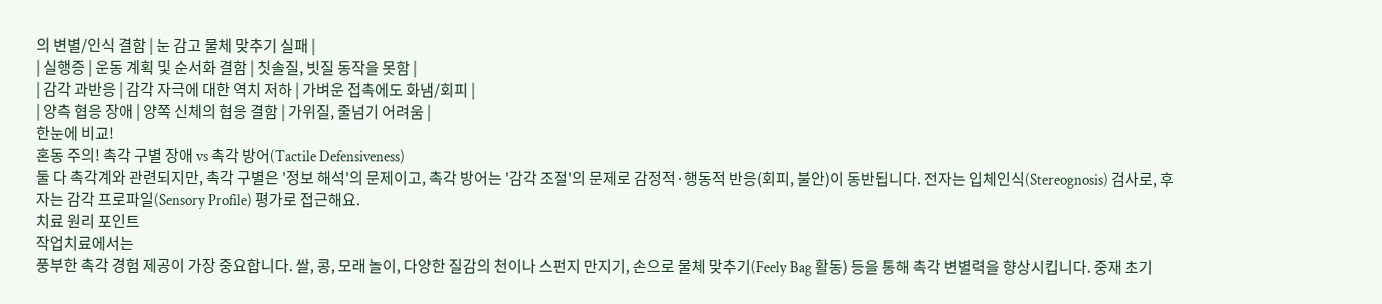의 변별/인식 결함 | 눈 감고 물체 맞추기 실패 |
| 실행증 | 운동 계획 및 순서화 결함 | 칫솔질, 빗질 동작을 못함 |
| 감각 과반응 | 감각 자극에 대한 역치 저하 | 가벼운 접촉에도 화냄/회피 |
| 양측 협응 장애 | 양쪽 신체의 협응 결함 | 가위질, 줄넘기 어려움 |
한눈에 비교!
혼동 주의! 촉각 구별 장애 vs 촉각 방어(Tactile Defensiveness)
둘 다 촉각계와 관련되지만, 촉각 구별은 '정보 해석'의 문제이고, 촉각 방어는 '감각 조절'의 문제로 감정적·행동적 반응(회피, 불안)이 동반됩니다. 전자는 입체인식(Stereognosis) 검사로, 후자는 감각 프로파일(Sensory Profile) 평가로 접근해요.
치료 원리 포인트
작업치료에서는
풍부한 촉각 경험 제공이 가장 중요합니다. 쌀, 콩, 모래 놀이, 다양한 질감의 천이나 스펀지 만지기, 손으로 물체 맞추기(Feely Bag 활동) 등을 통해 촉각 변별력을 향상시킵니다. 중재 초기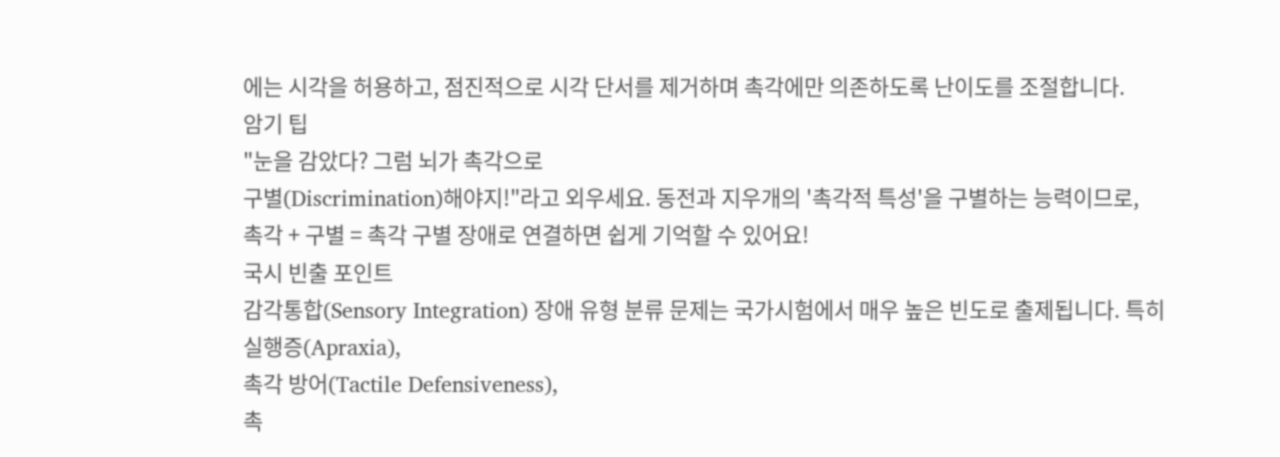에는 시각을 허용하고, 점진적으로 시각 단서를 제거하며 촉각에만 의존하도록 난이도를 조절합니다.
암기 팁
"눈을 감았다? 그럼 뇌가 촉각으로
구별(Discrimination)해야지!"라고 외우세요. 동전과 지우개의 '촉각적 특성'을 구별하는 능력이므로,
촉각 + 구별 = 촉각 구별 장애로 연결하면 쉽게 기억할 수 있어요!
국시 빈출 포인트
감각통합(Sensory Integration) 장애 유형 분류 문제는 국가시험에서 매우 높은 빈도로 출제됩니다. 특히
실행증(Apraxia),
촉각 방어(Tactile Defensiveness),
촉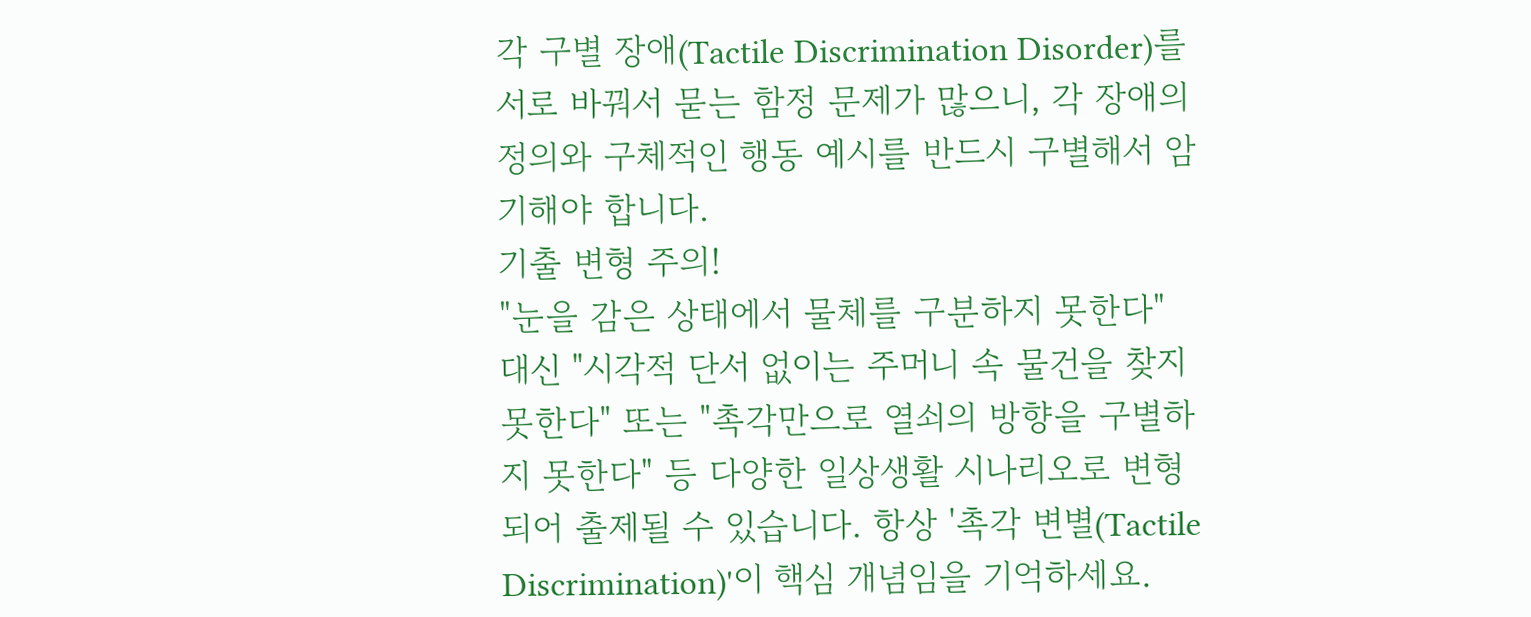각 구별 장애(Tactile Discrimination Disorder)를 서로 바꿔서 묻는 함정 문제가 많으니, 각 장애의 정의와 구체적인 행동 예시를 반드시 구별해서 암기해야 합니다.
기출 변형 주의!
"눈을 감은 상태에서 물체를 구분하지 못한다" 대신 "시각적 단서 없이는 주머니 속 물건을 찾지 못한다" 또는 "촉각만으로 열쇠의 방향을 구별하지 못한다" 등 다양한 일상생활 시나리오로 변형되어 출제될 수 있습니다. 항상 '촉각 변별(Tactile Discrimination)'이 핵심 개념임을 기억하세요.